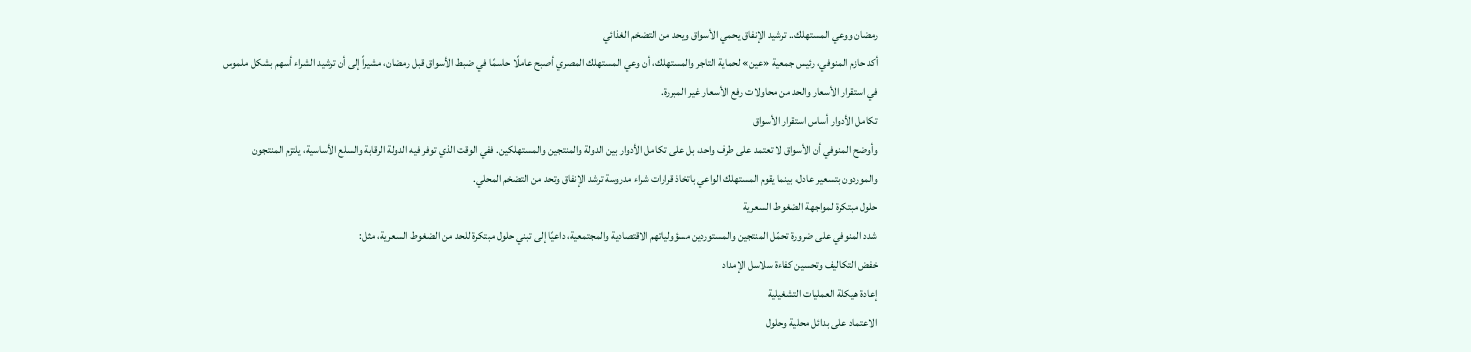رمضان ووعي المستهلك.. ترشيد الإنفاق يحمي الأسواق ويحد من التضخم الغذائي
أكد حازم المنوفي، رئيس جمعية «عين» لحماية التاجر والمستهلك، أن وعي المستهلك المصري أصبح عاملًا حاسمًا في ضبط الأسواق قبل رمضان، مشيراً إلى أن ترشيد الشراء أسهم بشكل ملموس في استقرار الأسعار والحد من محاولات رفع الأسعار غير المبررة.
تكامل الأدوار أساس استقرار الأسواق
وأوضح المنوفي أن الأسواق لا تعتمد على طرف واحد، بل على تكامل الأدوار بين الدولة والمنتجين والمستهلكين. ففي الوقت الذي توفر فيه الدولة الرقابة والسلع الأساسية، يلتزم المنتجون والموردون بتسعير عادل، بينما يقوم المستهلك الواعي باتخاذ قرارات شراء مدروسة ترشد الإنفاق وتحد من التضخم المحلي.
حلول مبتكرة لمواجهة الضغوط السعرية
شدد المنوفي على ضرورة تحمّل المنتجين والمستوردين مسؤولياتهم الاقتصادية والمجتمعية، داعيًا إلى تبني حلول مبتكرة للحد من الضغوط السعرية، مثل:
خفض التكاليف وتحسين كفاءة سلاسل الإمداد
إعادة هيكلة العمليات التشغيلية
الاعتماد على بدائل محلية وحلول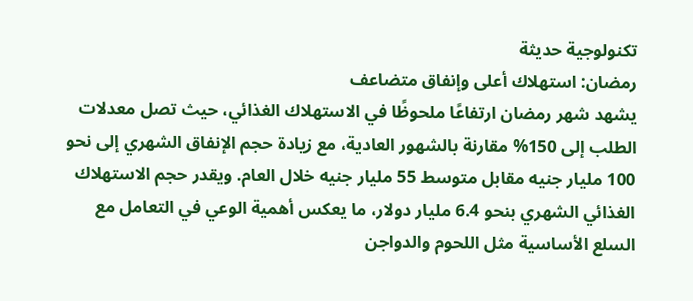تكنولوجية حديثة
رمضان: استهلاك أعلى وإنفاق متضاعف
يشهد شهر رمضان ارتفاعًا ملحوظًا في الاستهلاك الغذائي، حيث تصل معدلات الطلب إلى 150% مقارنة بالشهور العادية، مع زيادة حجم الإنفاق الشهري إلى نحو 100 مليار جنيه مقابل متوسط 55 مليار جنيه خلال العام. ويقدر حجم الاستهلاك الغذائي الشهري بنحو 6.4 مليار دولار، ما يعكس أهمية الوعي في التعامل مع السلع الأساسية مثل اللحوم والدواجن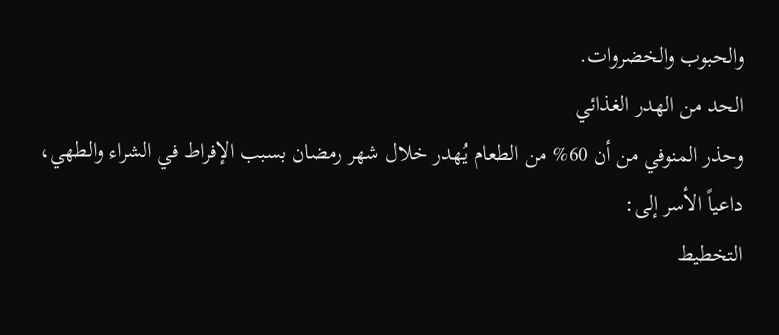والحبوب والخضروات.
الحد من الهدر الغذائي
وحذر المنوفي من أن 60% من الطعام يُهدر خلال شهر رمضان بسبب الإفراط في الشراء والطهي، داعياً الأسر إلى:
التخطيط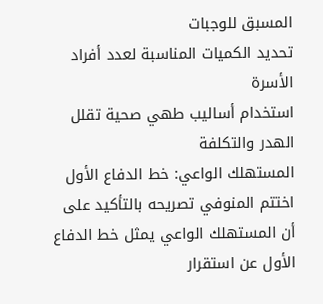المسبق للوجبات
تحديد الكميات المناسبة لعدد أفراد الأسرة
استخدام أساليب طهي صحية تقلل الهدر والتكلفة
المستهلك الواعي: خط الدفاع الأول
اختتم المنوفي تصريحه بالتأكيد على أن المستهلك الواعي يمثل خط الدفاع الأول عن استقرار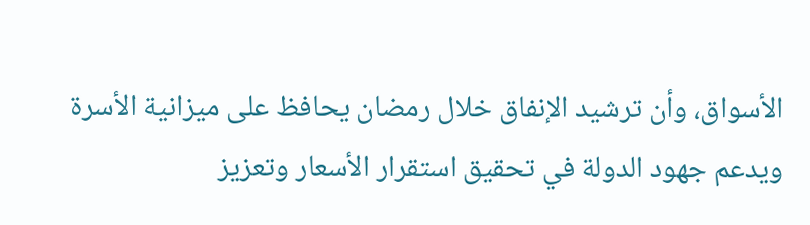الأسواق، وأن ترشيد الإنفاق خلال رمضان يحافظ على ميزانية الأسرة ويدعم جهود الدولة في تحقيق استقرار الأسعار وتعزيز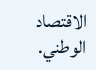الاقتصاد الوطني.